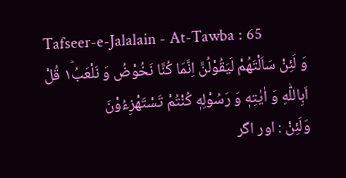Tafseer-e-Jalalain - At-Tawba : 65
وَ لَئِنْ سَاَلْتَهُمْ لَیَقُوْلُنَّ اِنَّمَا كُنَّا نَخُوْضُ وَ نَلْعَبُ١ؕ قُلْ اَبِاللّٰهِ وَ اٰیٰتِهٖ وَ رَسُوْلِهٖ كُنْتُمْ تَسْتَهْزِءُوْنَ
وَلَئِنْ : اور اگر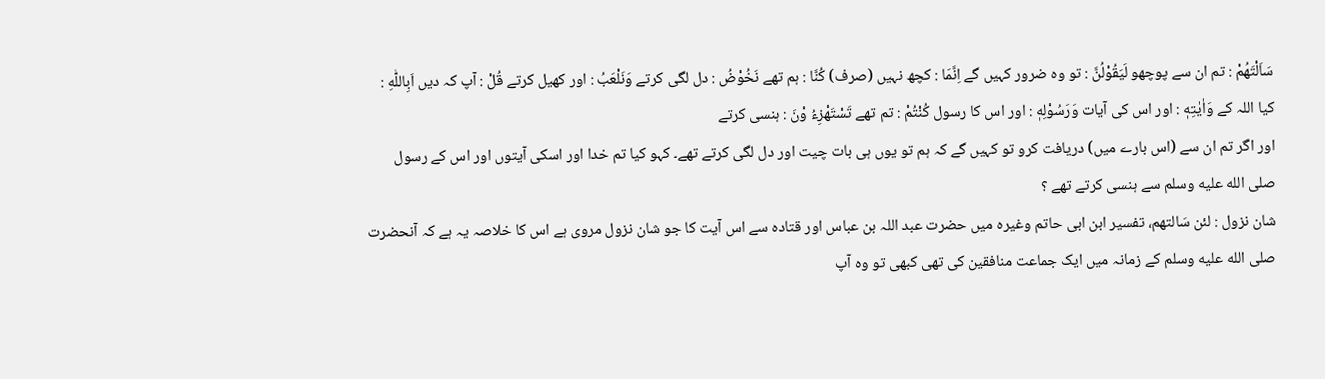سَاَلْتَهُمْ : تم ان سے پوچھو لَيَقُوْلُنَّ : تو وہ ضرور کہیں گے اِنَّمَا : کچھ نہیں (صرف) كُنَّا : ہم تھے نَخُوْضُ : دل لگی کرتے وَنَلْعَبُ : اور کھیل کرتے قُلْ : آپ کہ دیں اَبِاللّٰهِ : کیا اللہ کے وَاٰيٰتِهٖ : اور اس کی آیات وَرَسُوْلِهٖ : اور اس کا رسول كُنْتُمْ : تم تھے تَسْتَهْزِءُ وْنَ : ہنسی کرتے
اور اگر تم ان سے (اس بارے میں) دریافت کرو تو کہیں گے کہ ہم تو یوں ہی بات چیت اور دل لگی کرتے تھے۔ کہو کیا تم خدا اور اسکی آیتوں اور اس کے رسول صلى الله عليه وسلم سے ہنسی کرتے تھے ؟
شان نزول : لئن سَالتھم، تفسیر ابن ابی حاتم وغیرہ میں حضرت عبد اللہ بن عباس اور قتادہ سے اس آیت کا جو شان نزول مروی ہے اس کا خلاصہ یہ ہے کہ آنحضرت صلى الله عليه وسلم کے زمانہ میں ایک جماعت منافقین کی تھی کبھی تو وہ آپ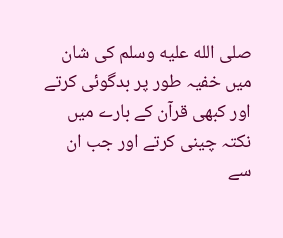صلى الله عليه وسلم کی شان میں خفیہ طور پر بدگوئی کرتے اور کبھی قرآن کے بارے میں نکتہ چینی کرتے اور جب ان سے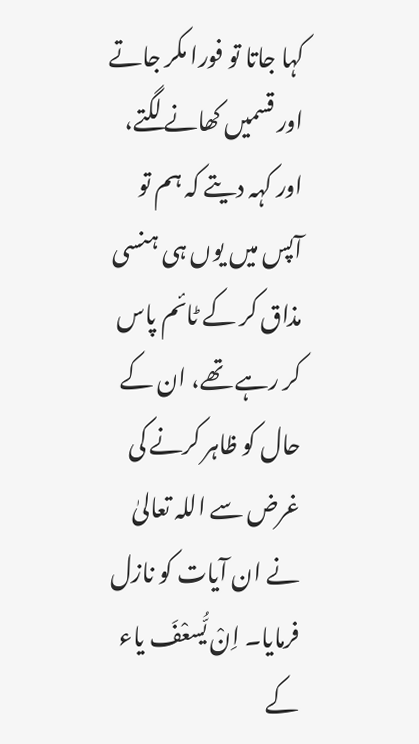کہا جاتا تو فورا مکر جاتے اور قسمیں کھانے لگتے، اور کہہ دیتے کہ ہم تو آپس میں یوں ہی ہنسی مذاق کر کے ٹائم پاس کر رہے تھے، ان کے حال کو ظاہر کرنے کی غرض سے اللہ تعالیٰ نے ان آیات کو نازل فرمایا۔ اِنْ یُّسعْفَ یاء کے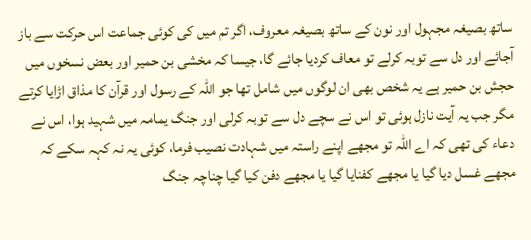ساتھ بصیغہ مجہول اور نون کے ساتھ بصیغہ معروف، اگر تم میں کی کوئی جماعت اس حرکت سے باز آجائے اور دل سے توبہ کرلے تو معاف کردیا جائے گا، جیسا کہ مخشی بن حمیر اور بعض نسخوں میں حجش بن حمیر ہے یہ شخص بھی ان لوگوں میں شامل تھا جو اللہ کے رسول اور قرآن کا مذاق اڑایا کرتے مگر جب یہ آیت نازل ہوئی تو اس نے سچے دل سے توبہ کرلی اور جنگ یمامہ میں شہید ہوا، اس نے دعاء کی تھی کہ اے اللہ تو مجھے اپنے راستہ میں شہادت نصیب فرما، کوئی یہ نہ کہہ سکے کہ مجھے غسل دیا گیا یا مجھے کفنایا گیا یا مجھے دفن کیا گیا چناچہ جنگ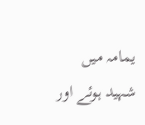یمامہ میں شہید ہوئے اور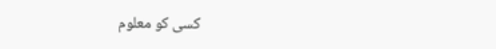کسی کو معلوم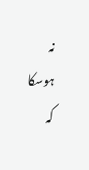نہ ہوسکا کہ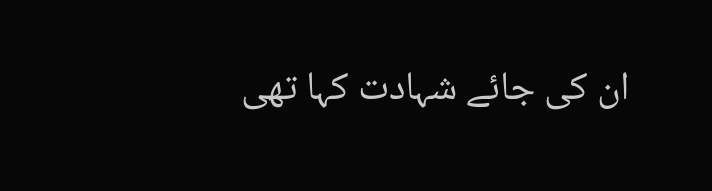ان کی جائے شہادت کہا تھی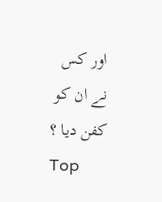اور کس نے ان کو کفن دیا ؟
Top